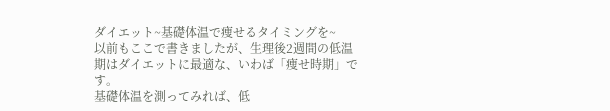ダイエット~基礎体温で痩せるタイミングを~
以前もここで書きましたが、生理後2週間の低温期はダイエットに最適な、いわば「痩せ時期」です。
基礎体温を測ってみれば、低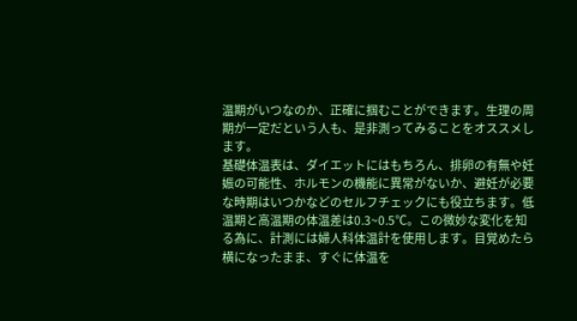温期がいつなのか、正確に掴むことができます。生理の周期が一定だという人も、是非測ってみることをオススメします。
基礎体温表は、ダイエットにはもちろん、排卵の有無や妊娠の可能性、ホルモンの機能に異常がないか、避妊が必要な時期はいつかなどのセルフチェックにも役立ちます。低温期と高温期の体温差は0.3~0.5℃。この微妙な変化を知る為に、計測には婦人科体温計を使用します。目覚めたら横になったまま、すぐに体温を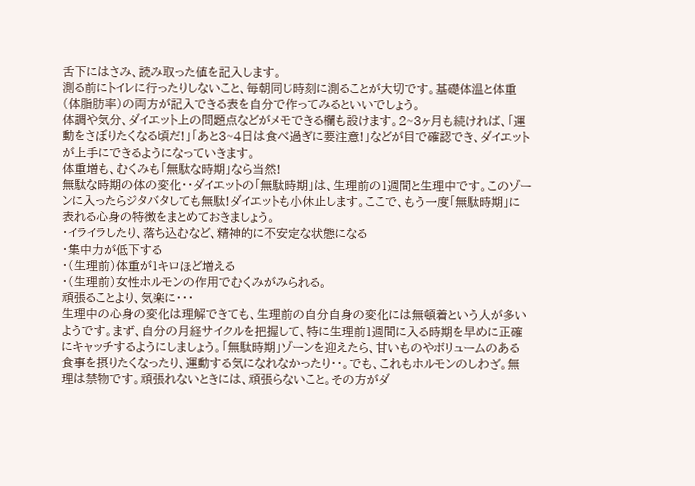舌下にはさみ、読み取った値を記入します。
測る前にトイレに行ったりしないこと、毎朝同じ時刻に測ることが大切です。基礎体温と体重(体脂肪率)の両方が記入できる表を自分で作ってみるといいでしょう。
体調や気分、ダイエット上の問題点などがメモできる欄も設けます。2~3ヶ月も続ければ、「運動をさぼりたくなる頃だ!」「あと3~4日は食べ過ぎに要注意!」などが目で確認でき、ダイエットが上手にできるようになっていきます。
体重増も、むくみも「無駄な時期」なら当然!
無駄な時期の体の変化・・ダイエットの「無駄時期」は、生理前の1週間と生理中です。このゾーンに入ったらジタバタしても無駄!ダイエットも小休止します。ここで、もう一度「無駄時期」に表れる心身の特徴をまとめておきましょう。
・イライラしたり、落ち込むなど、精神的に不安定な状態になる
・集中力が低下する
・(生理前)体重が1キロほど増える
・(生理前)女性ホルモンの作用でむくみがみられる。
頑張ることより、気楽に・・・
生理中の心身の変化は理解できても、生理前の自分自身の変化には無頓着という人が多いようです。まず、自分の月経サイクルを把握して、特に生理前1週間に入る時期を早めに正確にキャッチするようにしましょう。「無駄時期」ゾーンを迎えたら、甘いものやボリュームのある食事を摂りたくなったり、運動する気になれなかったり・・。でも、これもホルモンのしわざ。無理は禁物です。頑張れないときには、頑張らないこと。その方がダ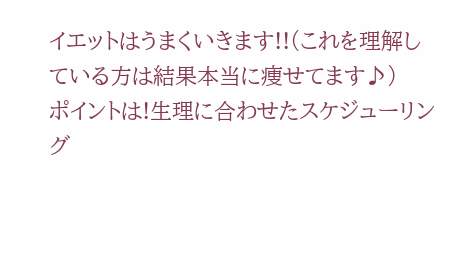イエットはうまくいきます!!(これを理解している方は結果本当に痩せてます♪)
ポイントは!生理に合わせたスケジューリング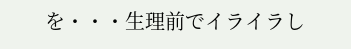を・・・生理前でイライラし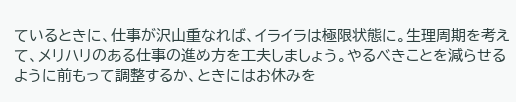ているときに、仕事が沢山重なれば、イライラは極限状態に。生理周期を考えて、メリハリのある仕事の進め方を工夫しましょう。やるべきことを減らせるように前もって調整するか、ときにはお休みを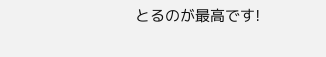とるのが最高です!